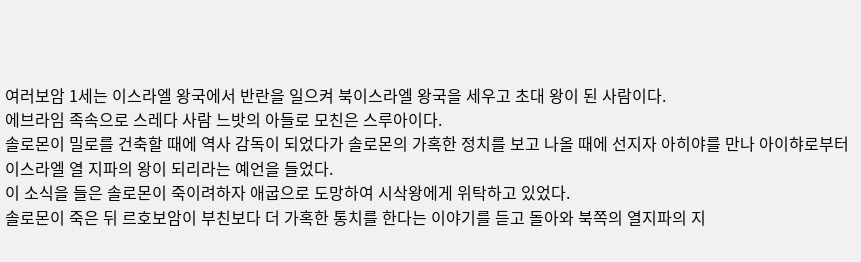여러보암 1세는 이스라엘 왕국에서 반란을 일으켜 북이스라엘 왕국을 세우고 초대 왕이 된 사람이다.
에브라임 족속으로 스레다 사람 느밧의 아들로 모친은 스루아이다.
솔로몬이 밀로를 건축할 때에 역사 감독이 되었다가 솔로몬의 가혹한 정치를 보고 나올 때에 선지자 아히야를 만나 아이햐로부터 이스라엘 열 지파의 왕이 되리라는 예언을 들었다.
이 소식을 들은 솔로몬이 죽이려하자 애굽으로 도망하여 시삭왕에게 위탁하고 있었다.
솔로몬이 죽은 뒤 르호보암이 부친보다 더 가혹한 통치를 한다는 이야기를 듣고 돌아와 북쪽의 열지파의 지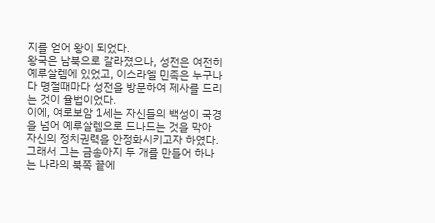지를 얻어 왕이 되었다.
왕국은 남북으로 갈라졌으나, 성전은 여전히 예루살렘에 있었고, 이스라엘 민족은 누구나 다 명절때마다 성전을 방문하여 제사를 드리는 것이 율법이었다.
이에, 여로보암 1세는 자신들의 백성이 국경을 넘어 예루살렘으로 드나드는 것을 막아 자신의 정치권력을 안정화시키고자 하였다.
그래서 그는 금송아지 두 개를 만들어 하나는 나라의 북쪽 끝에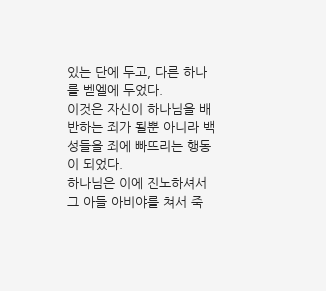있는 단에 두고, 다른 하나를 벧엘에 두었다.
이것은 자신이 하나님을 배반하는 죄가 될뿐 아니라 백성들을 죄에 빠뜨리는 행동이 되었다.
하나님은 이에 진노하셔서 그 아들 아비야를 쳐서 죽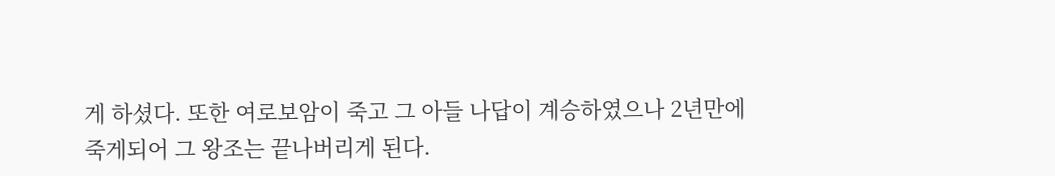게 하셨다. 또한 여로보암이 죽고 그 아들 나답이 계승하였으나 2년만에 죽게되어 그 왕조는 끝나버리게 된다.